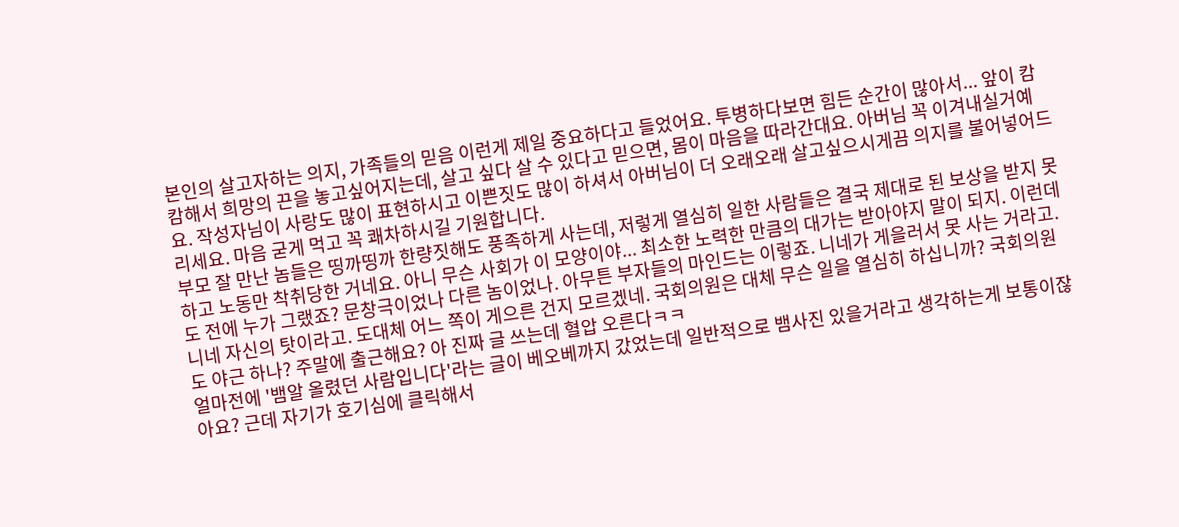본인의 살고자하는 의지, 가족들의 믿음 이런게 제일 중요하다고 들었어요. 투병하다보면 힘든 순간이 많아서... 앞이 캄캄해서 희망의 끈을 놓고싶어지는데, 살고 싶다 살 수 있다고 믿으면, 몸이 마음을 따라간대요. 아버님 꼭 이겨내실거예요. 작성자님이 사랑도 많이 표현하시고 이쁜짓도 많이 하셔서 아버님이 더 오래오래 살고싶으시게끔 의지를 불어넣어드리세요. 마음 굳게 먹고 꼭 쾌차하시길 기원합니다.
부모 잘 만난 놈들은 띵까띵까 한량짓해도 풍족하게 사는데, 저렇게 열심히 일한 사람들은 결국 제대로 된 보상을 받지 못하고 노동만 착취당한 거네요. 아니 무슨 사회가 이 모양이야... 최소한 노력한 만큼의 대가는 받아야지 말이 되지. 이런데도 전에 누가 그랬죠? 문창극이었나 다른 놈이었나. 아무튼 부자들의 마인드는 이렇죠. 니네가 게을러서 못 사는 거라고. 니네 자신의 탓이라고. 도대체 어느 쪽이 게으른 건지 모르겠네. 국회의원은 대체 무슨 일을 열심히 하십니까? 국회의원도 야근 하나? 주말에 출근해요? 아 진짜 글 쓰는데 혈압 오른다ㅋㅋ
얼마전에 '뱀알 올렸던 사람입니다'라는 글이 베오베까지 갔었는데 일반적으로 뱀사진 있을거라고 생각하는게 보통이잖아요? 근데 자기가 호기심에 클릭해서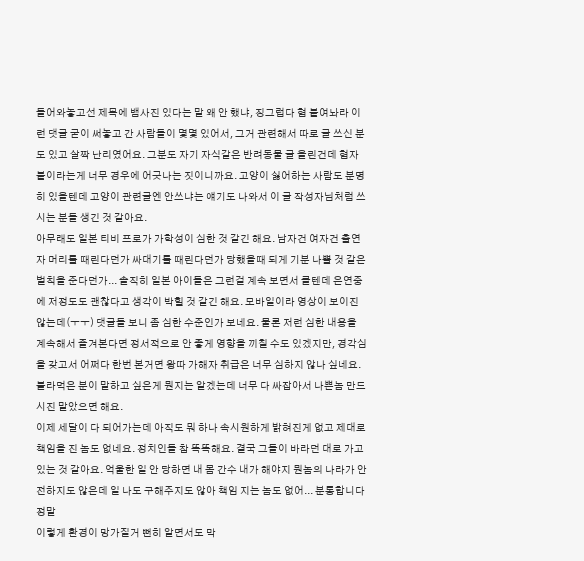들어와놓고선 제목에 뱀사진 있다는 말 왜 안 했냐, 징그럽다 혐 붙여놔라 이런 댓글 굳이 써놓고 간 사람들이 몇몇 있어서, 그거 관련해서 따로 글 쓰신 분도 있고 살짝 난리였어요. 그분도 자기 자식같은 반려동물 글 올린건데 혐자 붙이라는게 너무 경우에 어긋나는 짓이니까요. 고양이 싫어하는 사람도 분명히 있을텐데 고양이 관련글엔 안쓰냐는 얘기도 나와서 이 글 작성자님처럼 쓰시는 분들 생긴 것 같아요.
아무래도 일본 티비 프로가 가학성이 심한 것 같긴 해요. 남자건 여자건 출연자 머리를 때린다던가 싸대기를 때린다던가 당했을때 되게 기분 나쁠 것 같은 벌칙을 준다던가... 솔직히 일본 아이들은 그런걸 계속 보면서 클텐데 은연중에 저정도도 괜찮다고 생각이 박힐 것 같긴 해요. 모바일이라 영상이 보이진 않는데(ㅜㅜ) 댓글들 보니 좀 심한 수준인가 보네요. 물론 저런 심한 내용을 계속해서 즐겨본다면 정서적으로 안 좋게 영향을 끼칠 수도 있겠지만, 경각심을 갖고서 어쩌다 한번 본거면 왕따 가해자 취급은 너무 심하지 않나 싶네요. 블라먹은 분이 말하고 싶은게 뭔지는 알겠는데 너무 다 싸잡아서 나쁜놈 만드시진 말았으면 해요.
이제 세달이 다 되어가는데 아직도 뭐 하나 속시원하게 밝혀진게 없고 제대로 책임을 진 놈도 없네요. 정치인들 참 똑똑해요. 결국 그들이 바라던 대로 가고 있는 것 같아요. 억울한 일 안 당하면 내 몸 간수 내가 해야지 뭔놈의 나라가 안전하지도 않은데 일 나도 구해주지도 않아 책임 지는 놈도 없어... 분통합니다 정말
이렇게 환경이 망가질거 뻔히 알면서도 막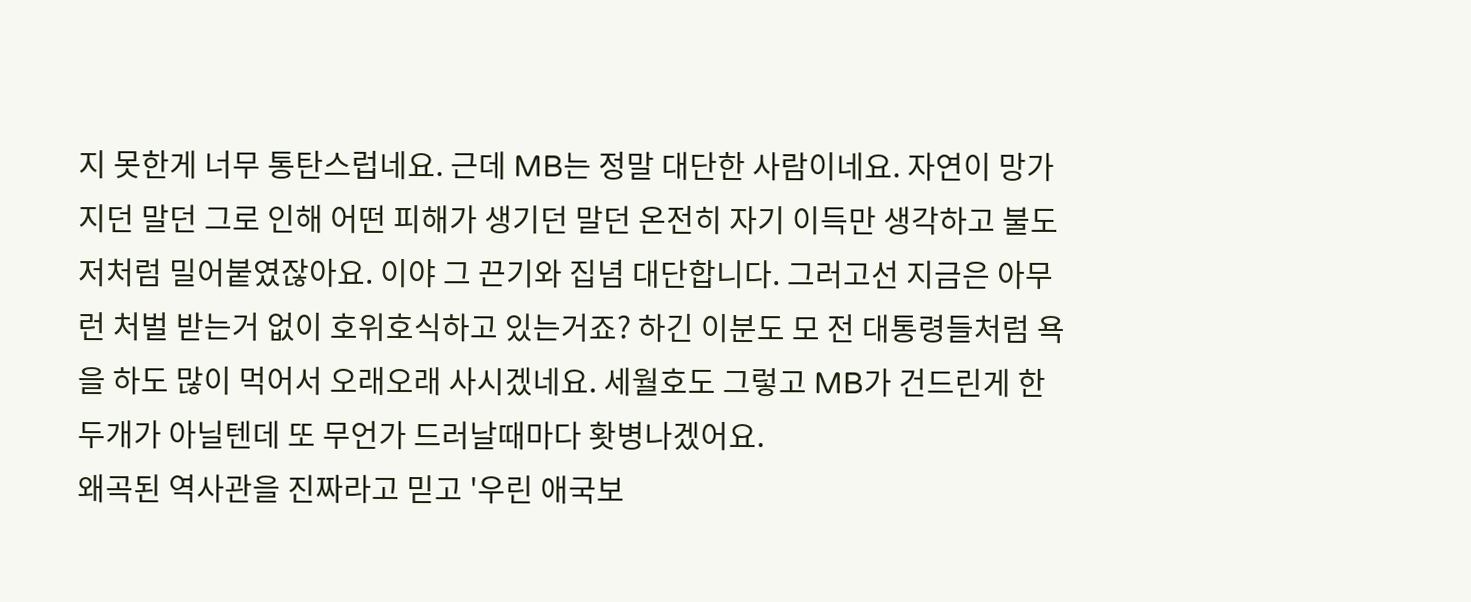지 못한게 너무 통탄스럽네요. 근데 MB는 정말 대단한 사람이네요. 자연이 망가지던 말던 그로 인해 어떤 피해가 생기던 말던 온전히 자기 이득만 생각하고 불도저처럼 밀어붙였잖아요. 이야 그 끈기와 집념 대단합니다. 그러고선 지금은 아무런 처벌 받는거 없이 호위호식하고 있는거죠? 하긴 이분도 모 전 대통령들처럼 욕을 하도 많이 먹어서 오래오래 사시겠네요. 세월호도 그렇고 MB가 건드린게 한두개가 아닐텐데 또 무언가 드러날때마다 홧병나겠어요.
왜곡된 역사관을 진짜라고 믿고 '우린 애국보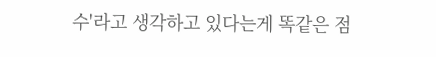수'라고 생각하고 있다는게 똑같은 점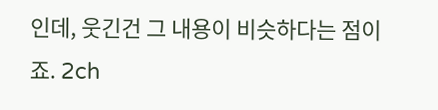인데, 웃긴건 그 내용이 비슷하다는 점이죠. 2ch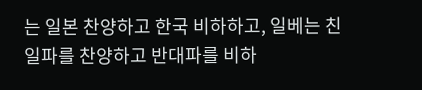는 일본 찬양하고 한국 비하하고, 일베는 친일파를 찬양하고 반대파를 비하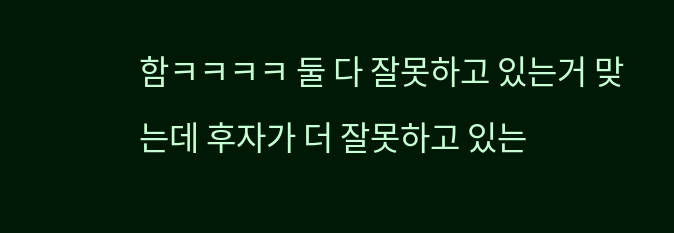함ㅋㅋㅋㅋ 둘 다 잘못하고 있는거 맞는데 후자가 더 잘못하고 있는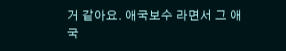거 같아요. 애국보수 라면서 그 애국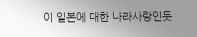이 일본에 대한 나라사랑인듯